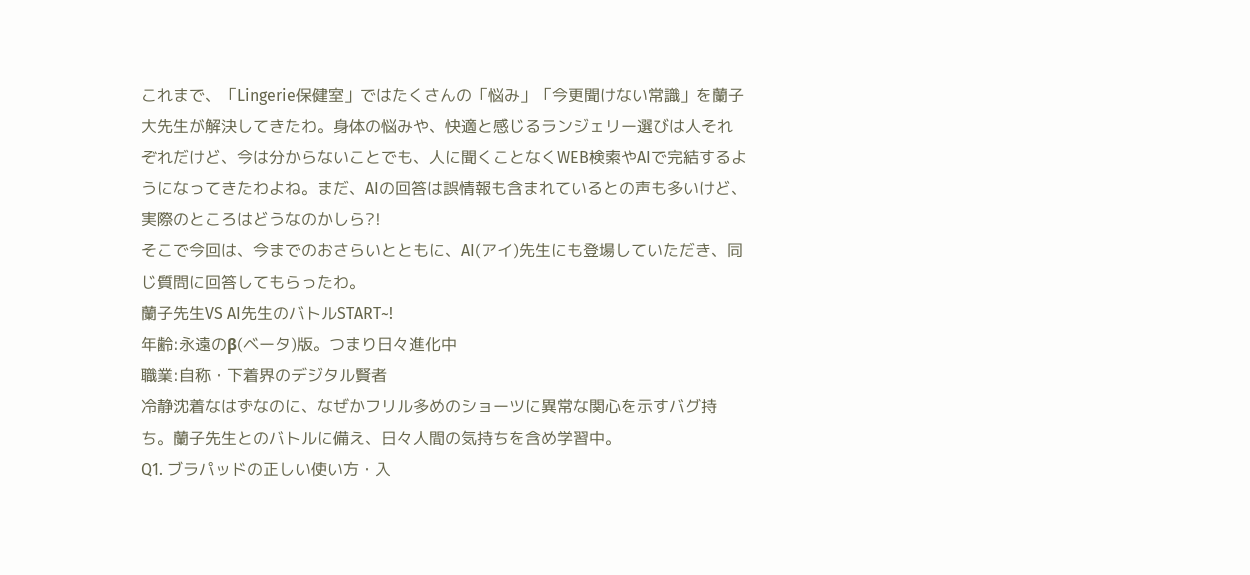これまで、「Lingerie保健室」ではたくさんの「悩み」「今更聞けない常識」を蘭子大先生が解決してきたわ。身体の悩みや、快適と感じるランジェリー選びは人それぞれだけど、今は分からないことでも、人に聞くことなくWEB検索やAIで完結するようになってきたわよね。まだ、AIの回答は誤情報も含まれているとの声も多いけど、実際のところはどうなのかしら?!
そこで今回は、今までのおさらいとともに、AI(アイ)先生にも登場していただき、同じ質問に回答してもらったわ。
蘭子先生VS AI先生のバトルSTART~!
年齢:永遠のβ(ベータ)版。つまり日々進化中
職業:自称・下着界のデジタル賢者
冷静沈着なはずなのに、なぜかフリル多めのショーツに異常な関心を示すバグ持ち。蘭子先生とのバトルに備え、日々人間の気持ちを含め学習中。
Q1. ブラパッドの正しい使い方・入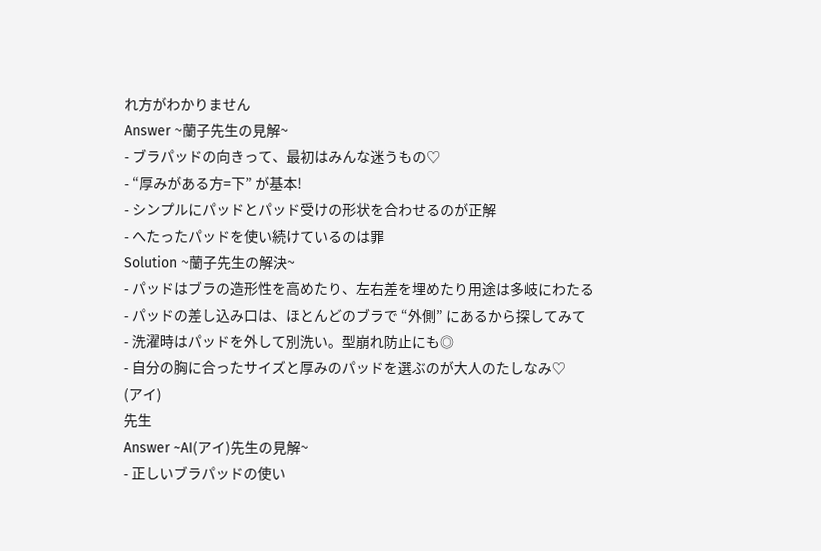れ方がわかりません
Answer ~蘭子先生の見解~
- ブラパッドの向きって、最初はみんな迷うもの♡
- “厚みがある方=下” が基本!
- シンプルにパッドとパッド受けの形状を合わせるのが正解
- へたったパッドを使い続けているのは罪
Solution ~蘭子先生の解決~
- パッドはブラの造形性を高めたり、左右差を埋めたり用途は多岐にわたる
- パッドの差し込み口は、ほとんどのブラで “外側” にあるから探してみて
- 洗濯時はパッドを外して別洗い。型崩れ防止にも◎
- 自分の胸に合ったサイズと厚みのパッドを選ぶのが大人のたしなみ♡
(アイ)
先生
Answer ~AI(アイ)先生の見解~
- 正しいブラパッドの使い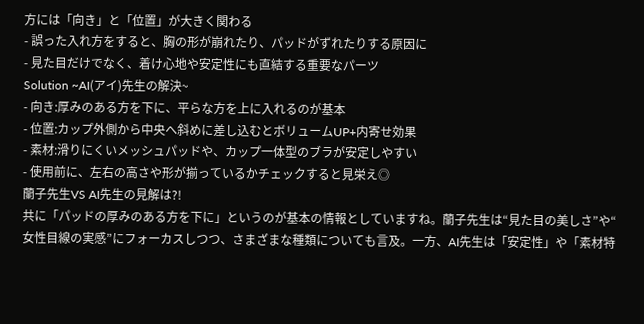方には「向き」と「位置」が大きく関わる
- 誤った入れ方をすると、胸の形が崩れたり、パッドがずれたりする原因に
- 見た目だけでなく、着け心地や安定性にも直結する重要なパーツ
Solution ~AI(アイ)先生の解決~
- 向き:厚みのある方を下に、平らな方を上に入れるのが基本
- 位置:カップ外側から中央へ斜めに差し込むとボリュームUP+内寄せ効果
- 素材:滑りにくいメッシュパッドや、カップ一体型のブラが安定しやすい
- 使用前に、左右の高さや形が揃っているかチェックすると見栄え◎
蘭子先生VS AI先生の見解は?!
共に「パッドの厚みのある方を下に」というのが基本の情報としていますね。蘭子先生は“見た目の美しさ”や“ 女性目線の実感”にフォーカスしつつ、さまざまな種類についても言及。一方、AI先生は「安定性」や「素材特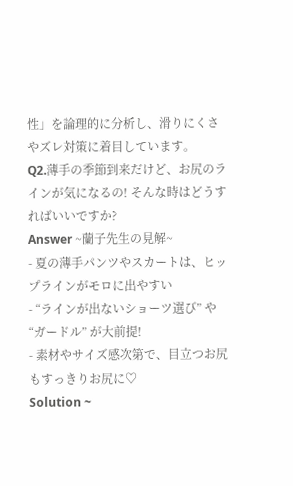性」を論理的に分析し、滑りにくさやズレ対策に着目しています。
Q2.薄手の季節到来だけど、お尻のラインが気になるの! そんな時はどうすればいいですか?
Answer ~蘭子先生の見解~
- 夏の薄手パンツやスカートは、ヒップラインがモロに出やすい
- “ラインが出ないショーツ選び” や “ガードル” が大前提!
- 素材やサイズ感次第で、目立つお尻もすっきりお尻に♡
Solution ~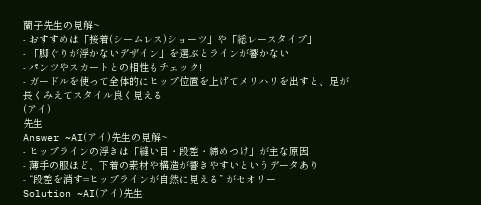蘭子先生の見解~
- おすすめは「接着(シームレス)ショーツ」や「総レースタイプ」
- 「脚ぐりが浮かないデザイン」を選ぶとラインが響かない
- パンツやスカートとの相性もチェック!
- ガードルを使って全体的にヒップ位置を上げてメリハリを出すと、足が長くみえてスタイル良く見える
(アイ)
先生
Answer ~AI(アイ)先生の見解~
- ヒップラインの浮きは「縫い目・段差・締めつけ」が主な原因
- 薄手の服ほど、下着の素材や構造が響きやすいというデータあり
- “段差を消す=ヒップラインが自然に見える” がセオリー
Solution ~AI(アイ)先生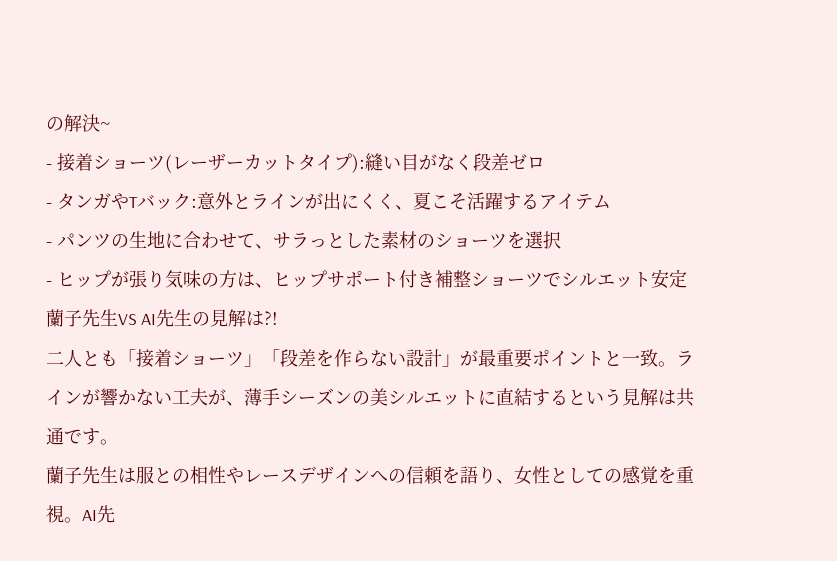の解決~
- 接着ショーツ(レーザーカットタイプ):縫い目がなく段差ゼロ
- タンガやTバック:意外とラインが出にくく、夏こそ活躍するアイテム
- パンツの生地に合わせて、サラっとした素材のショーツを選択
- ヒップが張り気味の方は、ヒップサポート付き補整ショーツでシルエット安定
蘭子先生VS AI先生の見解は?!
二人とも「接着ショーツ」「段差を作らない設計」が最重要ポイントと一致。ラインが響かない工夫が、薄手シーズンの美シルエットに直結するという見解は共通です。
蘭子先生は服との相性やレースデザインへの信頼を語り、女性としての感覚を重視。AI先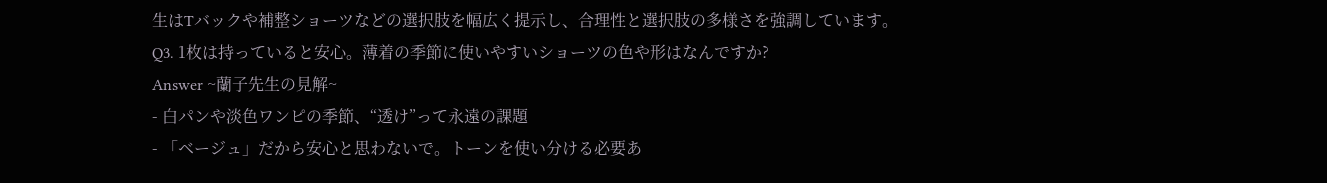生はTバックや補整ショーツなどの選択肢を幅広く提示し、合理性と選択肢の多様さを強調しています。
Q3. 1枚は持っていると安心。薄着の季節に使いやすいショーツの色や形はなんですか?
Answer ~蘭子先生の見解~
- 白パンや淡色ワンピの季節、“透け”って永遠の課題
- 「ベージュ」だから安心と思わないで。トーンを使い分ける必要あ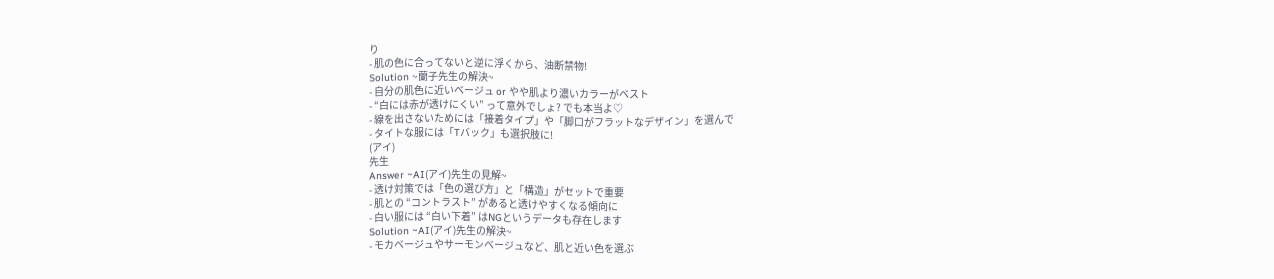り
- 肌の色に合ってないと逆に浮くから、油断禁物!
Solution ~蘭子先生の解決~
- 自分の肌色に近いベージュ or やや肌より濃いカラーがベスト
- “白には赤が透けにくい” って意外でしょ? でも本当よ♡
- 線を出さないためには「接着タイプ」や「脚口がフラットなデザイン」を選んで
- タイトな服には「Tバック」も選択肢に!
(アイ)
先生
Answer ~AI(アイ)先生の見解~
- 透け対策では「色の選び方」と「構造」がセットで重要
- 肌との “コントラスト” があると透けやすくなる傾向に
- 白い服には “白い下着” はNGというデータも存在します
Solution ~AI(アイ)先生の解決~
- モカベージュやサーモンベージュなど、肌と近い色を選ぶ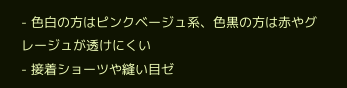- 色白の方はピンクベージュ系、色黒の方は赤やグレージュが透けにくい
- 接着ショーツや縫い目ゼ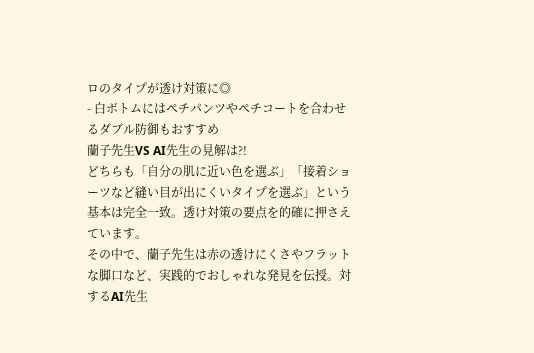ロのタイプが透け対策に◎
- 白ボトムにはペチパンツやペチコートを合わせるダブル防御もおすすめ
蘭子先生VS AI先生の見解は?!
どちらも「自分の肌に近い色を選ぶ」「接着ショーツなど縫い目が出にくいタイプを選ぶ」という基本は完全一致。透け対策の要点を的確に押さえています。
その中で、蘭子先生は赤の透けにくさやフラットな脚口など、実践的でおしゃれな発見を伝授。対するAI先生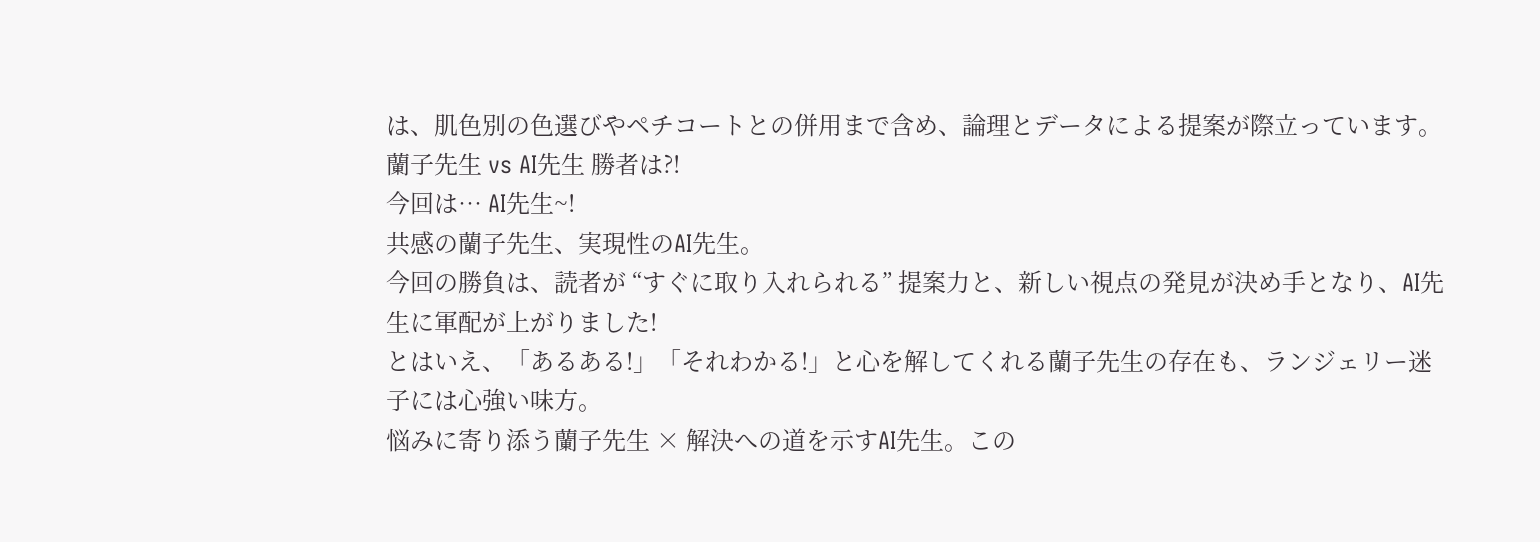は、肌色別の色選びやペチコートとの併用まで含め、論理とデータによる提案が際立っています。
蘭子先生 vs AI先生 勝者は?!
今回は… AI先生~!
共感の蘭子先生、実現性のAI先生。
今回の勝負は、読者が “すぐに取り入れられる” 提案力と、新しい視点の発見が決め手となり、AI先生に軍配が上がりました!
とはいえ、「あるある!」「それわかる!」と心を解してくれる蘭子先生の存在も、ランジェリー迷子には心強い味方。
悩みに寄り添う蘭子先生 × 解決への道を示すAI先生。この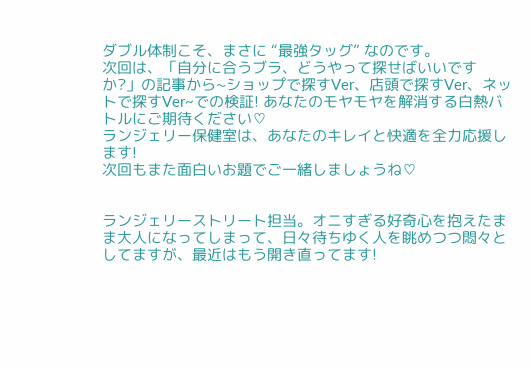ダブル体制こそ、まさに “最強タッグ” なのです。
次回は、「自分に合うブラ、どうやって探せばいいですか?」の記事から~ショップで探すVer、店頭で探すVer、ネットで探すVer~での検証! あなたのモヤモヤを解消する白熱バトルにご期待ください♡
ランジェリー保健室は、あなたのキレイと快適を全力応援します!
次回もまた面白いお題でご一緒しましょうね♡


ランジェリーストリート担当。オニすぎる好奇心を抱えたまま大人になってしまって、日々待ちゆく人を眺めつつ悶々としてますが、最近はもう開き直ってます!